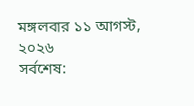মঙ্গলবার ১১ আগস্ট, ২০২৬
সর্বশেষ: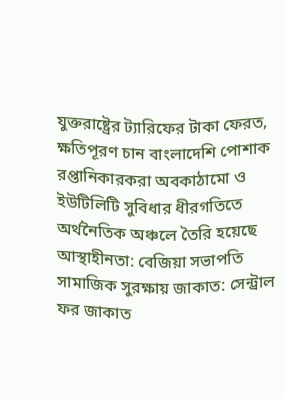যুক্তরাষ্ট্রের ট্যারিফের টাকা ফেরত, ক্ষতিপূরণ চান বাংলাদেশি পোশাক রপ্তানিকারকরা অবকাঠামো ও ইউটিলিটি সুবিধার ধীরগতিতে অর্থনৈতিক অঞ্চলে তৈরি হয়েছে আস্থাহীনতা: বেজিয়া সভাপতি সামাজিক সুরক্ষায় জাকাত: সেন্ট্রাল ফর জাকাত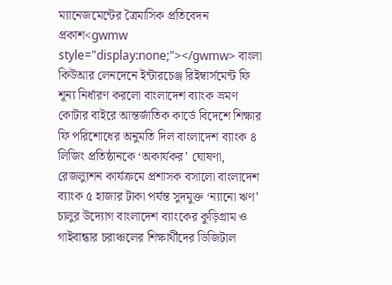ম্যানেজমেন্টের ত্রৈমাসিক প্রতিবেদন প্রকাশ<gwmw style="display:none;"></gwmw> বাংলা কিউআর লেনদেনে ইন্টারচেঞ্জ রিইম্বার্সমেন্ট ফি শূন্য নির্ধারণ করলো বাংলাদেশ ব্যাংক ভ্রমণ কোটার বাইরে আন্তর্জাতিক কার্ডে বিদেশে শিক্ষার ফি পরিশোধের অনুমতি দিল বাংলাদেশ ব্যাংক ৪ লিজিং প্রতিষ্ঠানকে ‘অকার্যকর’ ঘোষণা, রেজল্যুশন কার্যক্রমে প্রশাসক বসালো বাংলাদেশ ব্যাংক ৫ হাজার টাকা পর্যন্ত সুদমুক্ত ‘ন্যানো ঋণ’ চালুর উদ্যোগ বাংলাদেশ ব্যাংকের কুড়িগ্রাম ও গাইবান্ধার চরাঞ্চলের শিক্ষার্থীদের ডিজিটাল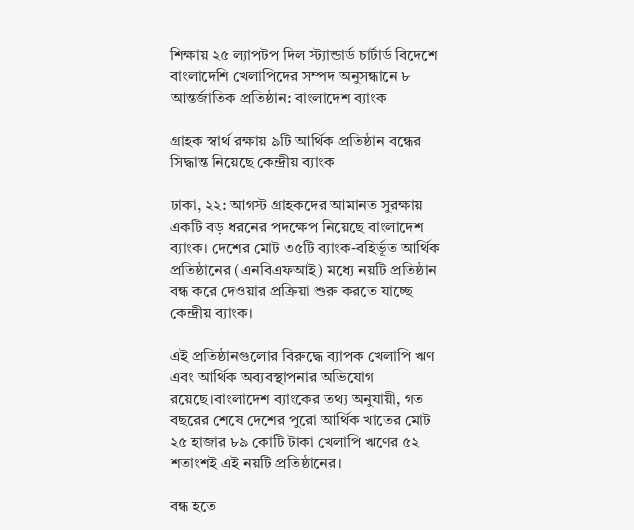শিক্ষায় ২৫ ল্যাপটপ দিল স্ট্যান্ডার্ড চার্টার্ড বিদেশে বাংলাদেশি খেলাপিদের সম্পদ অনুসন্ধানে ৮ আন্তর্জাতিক প্রতিষ্ঠান: বাংলাদেশ ব্যাংক

গ্রাহক স্বার্থ রক্ষায় ৯টি আর্থিক প্রতিষ্ঠান বন্ধের সিদ্ধান্ত নিয়েছে কেন্দ্রীয় ব্যাংক

ঢাকা, ২২: আগস্ট গ্রাহকদের আমানত সুরক্ষায় একটি বড় ধরনের পদক্ষেপ নিয়েছে বাংলাদেশ ব্যাংক। দেশের মোট ৩৫টি ব্যাংক-বহির্ভূত আর্থিক প্রতিষ্ঠানের (এনবিএফআই) মধ্যে নয়টি প্রতিষ্ঠান বন্ধ করে দেওয়ার প্রক্রিয়া শুরু করতে যাচ্ছে কেন্দ্রীয় ব্যাংক।

এই প্রতিষ্ঠানগুলোর বিরুদ্ধে ব্যাপক খেলাপি ঋণ এবং আর্থিক অব্যবস্থাপনার অভিযোগ রয়েছে।বাংলাদেশ ব্যাংকের তথ্য অনুযায়ী, গত বছরের শেষে দেশের পুরো আর্থিক খাতের মোট ২৫ হাজার ৮৯ কোটি টাকা খেলাপি ঋণের ৫২ শতাংশই এই নয়টি প্রতিষ্ঠানের।

বন্ধ হতে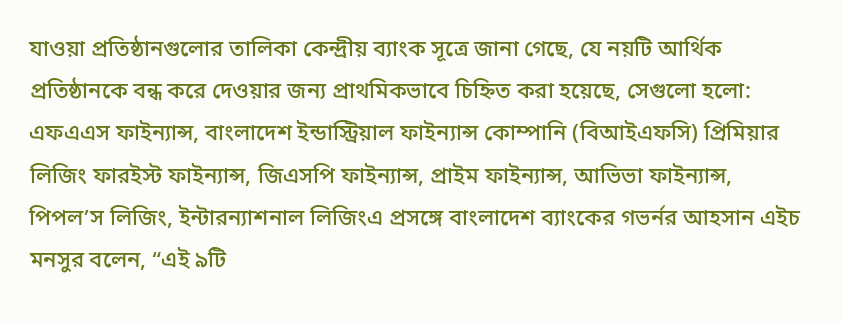যাওয়া প্রতিষ্ঠানগুলোর তালিকা কেন্দ্রীয় ব্যাংক সূত্রে জানা গেছে, যে নয়টি আর্থিক প্রতিষ্ঠানকে বন্ধ করে দেওয়ার জন্য প্রাথমিকভাবে চিহ্নিত করা হয়েছে, সেগুলো হলো: এফএএস ফাইন্যান্স, বাংলাদেশ ইন্ডাস্ট্রিয়াল ফাইন্যান্স কোম্পানি (বিআইএফসি) প্রিমিয়ার লিজিং ফারইস্ট ফাইন্যান্স, জিএসপি ফাইন্যান্স, প্রাইম ফাইন্যান্স, আভিভা ফাইন্যান্স, পিপল’স লিজিং, ইন্টারন্যাশনাল লিজিংএ প্রসঙ্গে বাংলাদেশ ব্যাংকের গভর্নর আহসান এইচ মনসুর বলেন, “এই ৯টি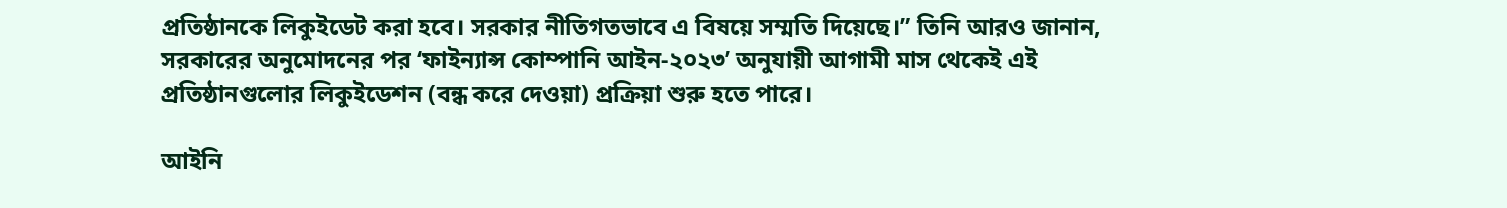প্রতিষ্ঠানকে লিকুইডেট করা হবে। সরকার নীতিগতভাবে এ বিষয়ে সম্মতি দিয়েছে।” তিনি আরও জানান, সরকারের অনুমোদনের পর ‘ফাইন্যান্স কোম্পানি আইন-২০২৩’ অনুযায়ী আগামী মাস থেকেই এই প্রতিষ্ঠানগুলোর লিকুইডেশন (বন্ধ করে দেওয়া) প্রক্রিয়া শুরু হতে পারে।

আইনি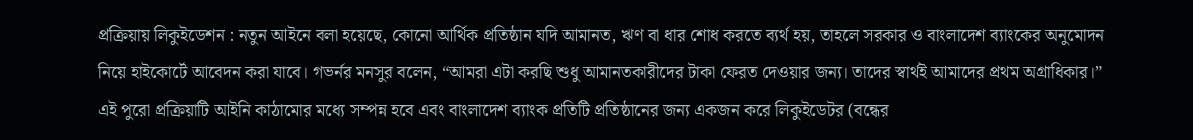প্রক্রিয়ায় লিকুইডেশন : নতুন আইনে বলা হয়েছে, কোনো আর্থিক প্রতিষ্ঠান যদি আমানত, ঋণ বা ধার শোধ করতে ব্যর্থ হয়, তাহলে সরকার ও বাংলাদেশ ব্যাংকের অনুমোদন নিয়ে হাইকোর্টে আবেদন করা যাবে। গভর্নর মনসুর বলেন, “আমরা এটা করছি শুধু আমানতকারীদের টাকা ফেরত দেওয়ার জন্য। তাদের স্বার্থই আমাদের প্রথম অগ্রাধিকার।” এই পুরো প্রক্রিয়াটি আইনি কাঠামোর মধ্যে সম্পন্ন হবে এবং বাংলাদেশ ব্যাংক প্রতিটি প্রতিষ্ঠানের জন্য একজন করে লিকুইডেটর (বন্ধের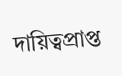দায়িত্বপ্রাপ্ত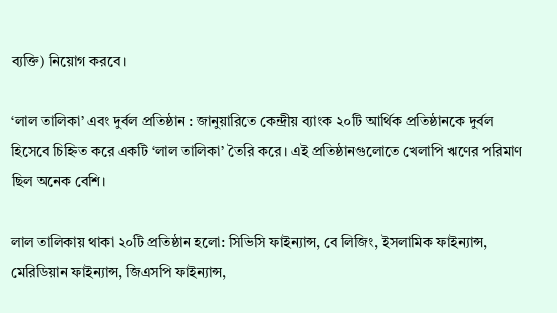ব্যক্তি) নিয়োগ করবে।

‘লাল তালিকা’ এবং দুর্বল প্রতিষ্ঠান : জানুয়ারিতে কেন্দ্রীয় ব্যাংক ২০টি আর্থিক প্রতিষ্ঠানকে দুর্বল হিসেবে চিহ্নিত করে একটি ‘লাল তালিকা’ তৈরি করে। এই প্রতিষ্ঠানগুলোতে খেলাপি ঋণের পরিমাণ ছিল অনেক বেশি।

লাল তালিকায় থাকা ২০টি প্রতিষ্ঠান হলো: সিভিসি ফাইন্যান্স, বে লিজিং, ইসলামিক ফাইন্যান্স, মেরিডিয়ান ফাইন্যান্স, জিএসপি ফাইন্যান্স,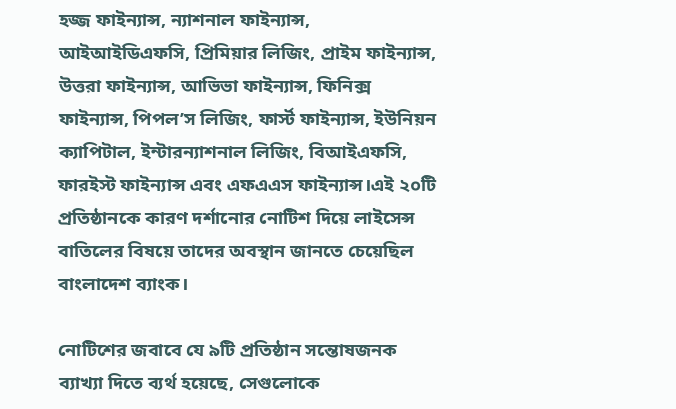হজ্জ ফাইন্যান্স, ন্যাশনাল ফাইন্যান্স, আইআইডিএফসি, প্রিমিয়ার লিজিং, প্রাইম ফাইন্যান্স, উত্তরা ফাইন্যান্স, আভিভা ফাইন্যান্স, ফিনিক্স ফাইন্যান্স, পিপল’স লিজিং, ফার্স্ট ফাইন্যান্স, ইউনিয়ন ক্যাপিটাল, ইন্টারন্যাশনাল লিজিং, বিআইএফসি, ফারইস্ট ফাইন্যান্স এবং এফএএস ফাইন্যান্স।এই ২০টি প্রতিষ্ঠানকে কারণ দর্শানোর নোটিশ দিয়ে লাইসেন্স বাতিলের বিষয়ে তাদের অবস্থান জানতে চেয়েছিল বাংলাদেশ ব্যাংক।

নোটিশের জবাবে যে ৯টি প্রতিষ্ঠান সন্তোষজনক ব্যাখ্যা দিতে ব্যর্থ হয়েছে, সেগুলোকে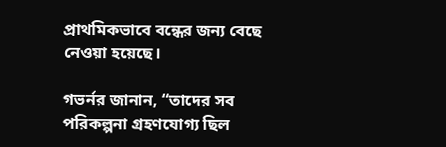প্রাথমিকভাবে বন্ধের জন্য বেছে নেওয়া হয়েছে।

গভর্নর জানান, “তাদের সব পরিকল্পনা গ্রহণযোগ্য ছিল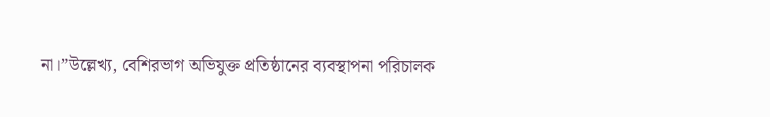না।”উল্লেখ্য, বেশিরভাগ অভিযুক্ত প্রতিষ্ঠানের ব্যবস্থাপনা পরিচালক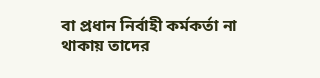বা প্রধান নির্বাহী কর্মকর্তা না থাকায় তাদের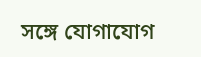সঙ্গে যোগাযোগ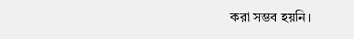করা সম্ভব হয়নি।